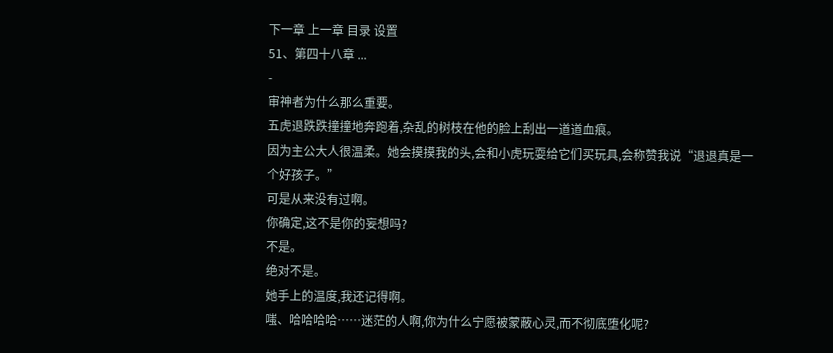下一章 上一章 目录 设置
51、第四十八章 ...
-
审神者为什么那么重要。
五虎退跌跌撞撞地奔跑着,杂乱的树枝在他的脸上刮出一道道血痕。
因为主公大人很温柔。她会摸摸我的头,会和小虎玩耍给它们买玩具,会称赞我说“退退真是一个好孩子。”
可是从来没有过啊。
你确定,这不是你的妄想吗?
不是。
绝对不是。
她手上的温度,我还记得啊。
嗤、哈哈哈哈……迷茫的人啊,你为什么宁愿被蒙蔽心灵,而不彻底堕化呢?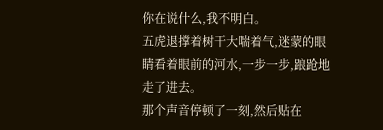你在说什么,我不明白。
五虎退撑着树干大喘着气,迷蒙的眼睛看着眼前的河水,一步一步,踉跄地走了进去。
那个声音停顿了一刻,然后贴在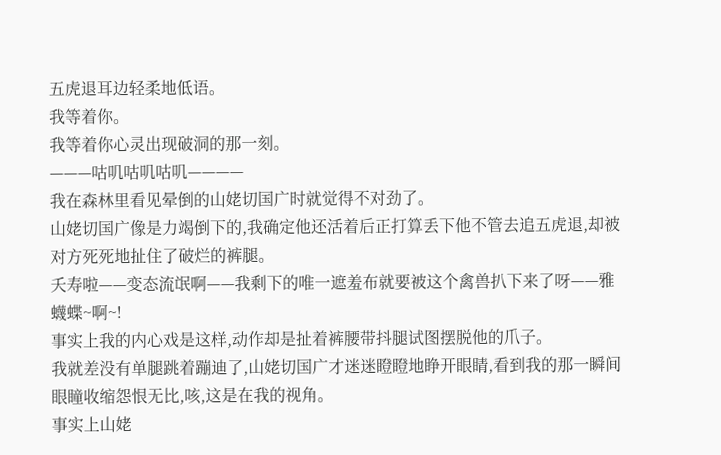五虎退耳边轻柔地低语。
我等着你。
我等着你心灵出现破洞的那一刻。
———咕叽咕叽咕叽————
我在森林里看见晕倒的山姥切国广时就觉得不对劲了。
山姥切国广像是力竭倒下的,我确定他还活着后正打算丢下他不管去追五虎退,却被对方死死地扯住了破烂的裤腿。
夭寿啦——变态流氓啊——我剩下的唯一遮羞布就要被这个禽兽扒下来了呀——雅蠛蝶~啊~!
事实上我的内心戏是这样,动作却是扯着裤腰带抖腿试图摆脱他的爪子。
我就差没有单腿跳着蹦迪了,山姥切国广才迷迷瞪瞪地睁开眼睛,看到我的那一瞬间眼瞳收缩怨恨无比,咳,这是在我的视角。
事实上山姥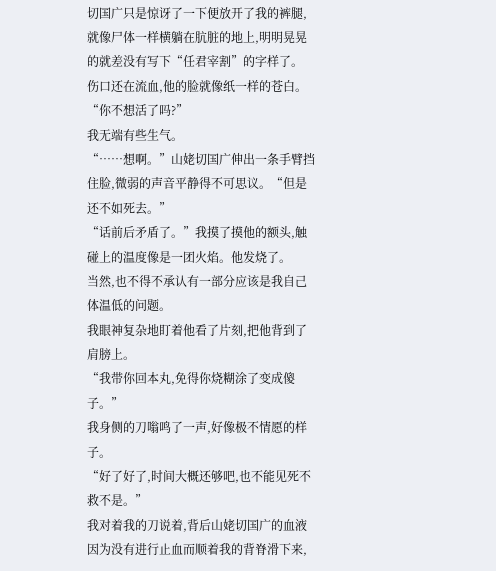切国广只是惊讶了一下便放开了我的裤腿,就像尸体一样横躺在肮脏的地上,明明晃晃的就差没有写下“任君宰割”的字样了。
伤口还在流血,他的脸就像纸一样的苍白。
“你不想活了吗?”
我无端有些生气。
“……想啊。”山姥切国广伸出一条手臂挡住脸,微弱的声音平静得不可思议。“但是还不如死去。”
“话前后矛盾了。”我摸了摸他的额头,触碰上的温度像是一团火焰。他发烧了。
当然,也不得不承认有一部分应该是我自己体温低的问题。
我眼神复杂地盯着他看了片刻,把他背到了肩膀上。
“我带你回本丸,免得你烧糊涂了变成傻子。”
我身侧的刀嗡鸣了一声,好像极不情愿的样子。
“好了好了,时间大概还够吧,也不能见死不救不是。”
我对着我的刀说着,背后山姥切国广的血液因为没有进行止血而顺着我的背脊滑下来,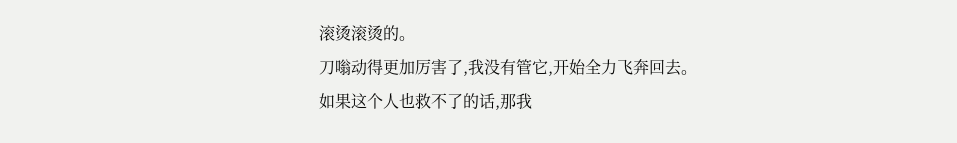滚烫滚烫的。
刀嗡动得更加厉害了,我没有管它,开始全力飞奔回去。
如果这个人也救不了的话,那我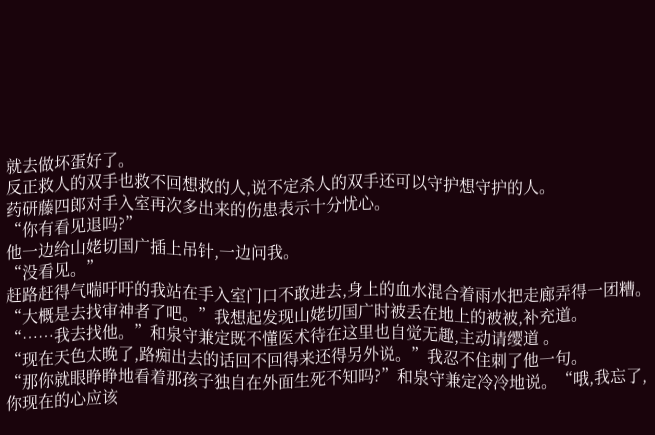就去做坏蛋好了。
反正救人的双手也救不回想救的人,说不定杀人的双手还可以守护想守护的人。
药研藤四郎对手入室再次多出来的伤患表示十分忧心。
“你有看见退吗?”
他一边给山姥切国广插上吊针,一边问我。
“没看见。”
赶路赶得气喘吁吁的我站在手入室门口不敢进去,身上的血水混合着雨水把走廊弄得一团糟。
“大概是去找审神者了吧。”我想起发现山姥切国广时被丢在地上的被被,补充道。
“……我去找他。”和泉守兼定既不懂医术待在这里也自觉无趣,主动请缨道 。
“现在天色太晚了,路痴出去的话回不回得来还得另外说。”我忍不住刺了他一句。
“那你就眼睁睁地看着那孩子独自在外面生死不知吗?”和泉守兼定冷冷地说。“哦,我忘了,你现在的心应该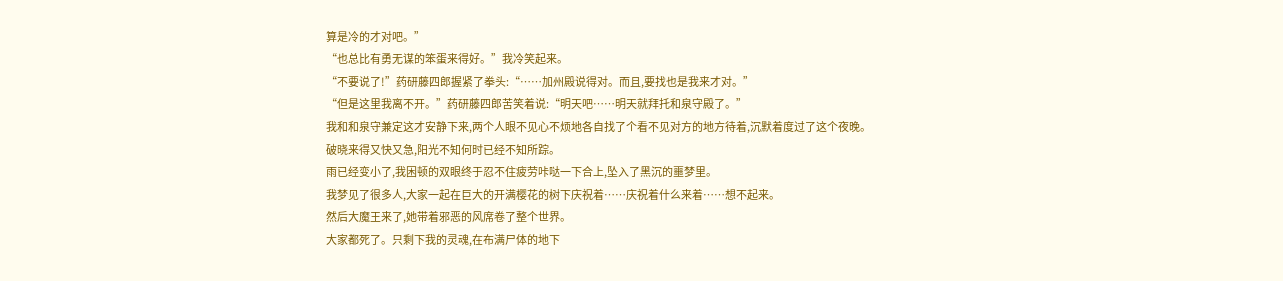算是冷的才对吧。”
“也总比有勇无谋的笨蛋来得好。”我冷笑起来。
“不要说了!”药研藤四郎握紧了拳头:“……加州殿说得对。而且,要找也是我来才对。”
“但是这里我离不开。”药研藤四郎苦笑着说:“明天吧……明天就拜托和泉守殿了。”
我和和泉守兼定这才安静下来,两个人眼不见心不烦地各自找了个看不见对方的地方待着,沉默着度过了这个夜晚。
破晓来得又快又急,阳光不知何时已经不知所踪。
雨已经变小了,我困顿的双眼终于忍不住疲劳咔哒一下合上,坠入了黑沉的噩梦里。
我梦见了很多人,大家一起在巨大的开满樱花的树下庆祝着……庆祝着什么来着……想不起来。
然后大魔王来了,她带着邪恶的风席卷了整个世界。
大家都死了。只剩下我的灵魂,在布满尸体的地下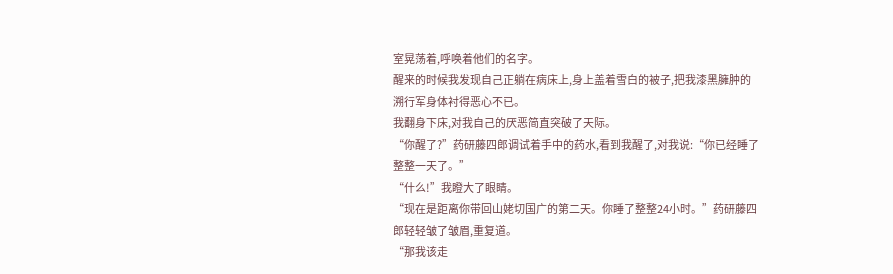室晃荡着,呼唤着他们的名字。
醒来的时候我发现自己正躺在病床上,身上盖着雪白的被子,把我漆黑臃肿的溯行军身体衬得恶心不已。
我翻身下床,对我自己的厌恶简直突破了天际。
“你醒了?”药研藤四郎调试着手中的药水,看到我醒了,对我说:“你已经睡了整整一天了。”
“什么!”我瞪大了眼睛。
“现在是距离你带回山姥切国广的第二天。你睡了整整24小时。”药研藤四郎轻轻皱了皱眉,重复道。
“那我该走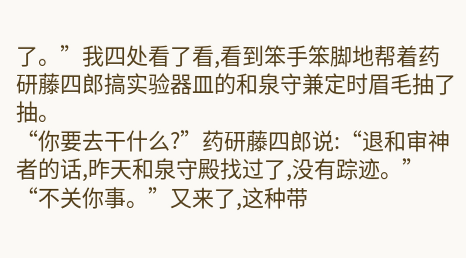了。”我四处看了看,看到笨手笨脚地帮着药研藤四郎搞实验器皿的和泉守兼定时眉毛抽了抽。
“你要去干什么?”药研藤四郎说:“退和审神者的话,昨天和泉守殿找过了,没有踪迹。”
“不关你事。”又来了,这种带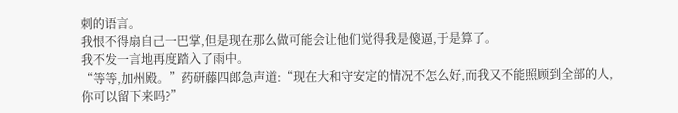刺的语言。
我恨不得扇自己一巴掌,但是现在那么做可能会让他们觉得我是傻逼,于是算了。
我不发一言地再度踏入了雨中。
“等等,加州殿。”药研藤四郎急声道:“现在大和守安定的情况不怎么好,而我又不能照顾到全部的人,你可以留下来吗?”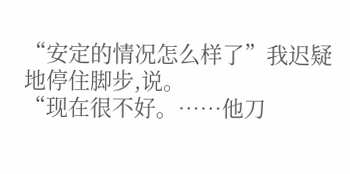“安定的情况怎么样了”我迟疑地停住脚步,说。
“现在很不好。……他刀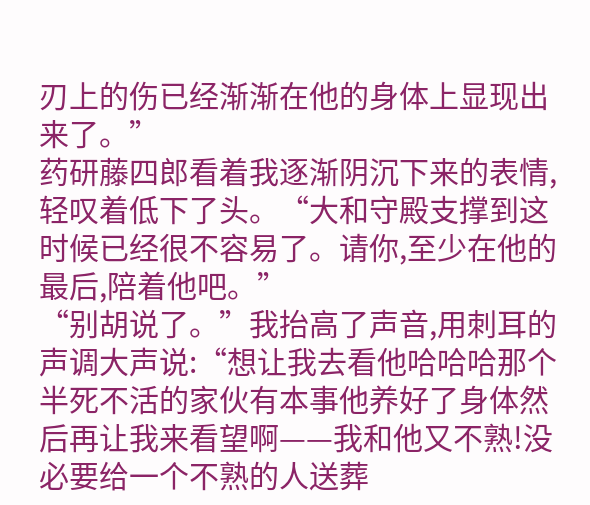刃上的伤已经渐渐在他的身体上显现出来了。”
药研藤四郎看着我逐渐阴沉下来的表情,轻叹着低下了头。“大和守殿支撑到这时候已经很不容易了。请你,至少在他的最后,陪着他吧。”
“别胡说了。”我抬高了声音,用刺耳的声调大声说:“想让我去看他哈哈哈那个半死不活的家伙有本事他养好了身体然后再让我来看望啊——我和他又不熟!没必要给一个不熟的人送葬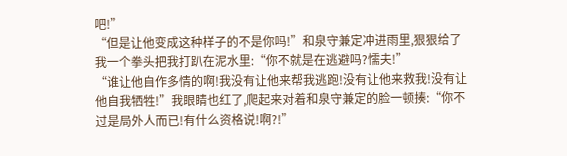吧!”
“但是让他变成这种样子的不是你吗!”和泉守兼定冲进雨里,狠狠给了我一个拳头把我打趴在泥水里:“你不就是在逃避吗?懦夫!”
“谁让他自作多情的啊!我没有让他来帮我逃跑!没有让他来救我!没有让他自我牺牲!”我眼睛也红了,爬起来对着和泉守兼定的脸一顿揍:“你不过是局外人而已!有什么资格说!啊?!”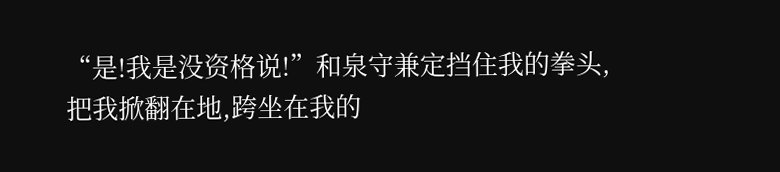“是!我是没资格说!”和泉守兼定挡住我的拳头,把我掀翻在地,跨坐在我的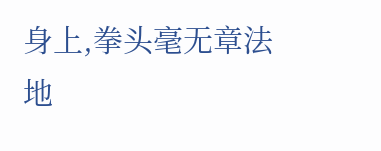身上,拳头毫无章法地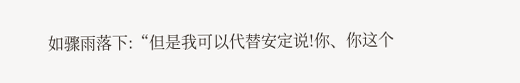如骤雨落下:“但是我可以代替安定说!你、你这个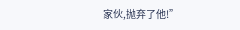家伙,抛弃了他!”